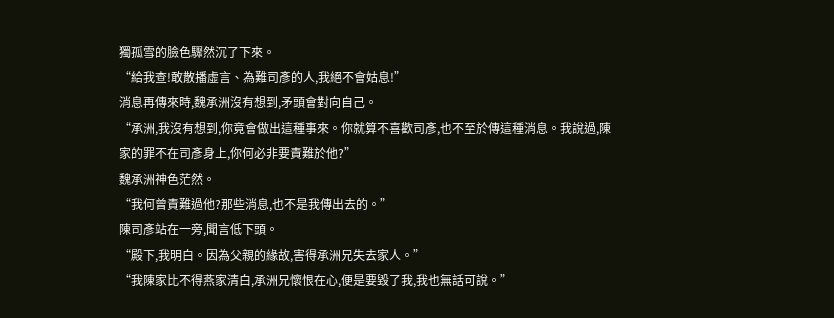獨孤雪的臉色驟然沉了下來。
“給我查!敢散播虛言、為難司彥的人,我絕不會姑息!”
消息再傳來時,魏承洲沒有想到,矛頭會對向自己。
“承洲,我沒有想到,你竟會做出這種事來。你就算不喜歡司彥,也不至於傳這種消息。我說過,陳家的罪不在司彥身上,你何必非要責難於他?”
魏承洲神色茫然。
“我何曾責難過他?那些消息,也不是我傳出去的。”
陳司彥站在一旁,聞言低下頭。
“殿下,我明白。因為父親的緣故,害得承洲兄失去家人。”
“我陳家比不得燕家清白,承洲兄懷恨在心,便是要毀了我,我也無話可說。”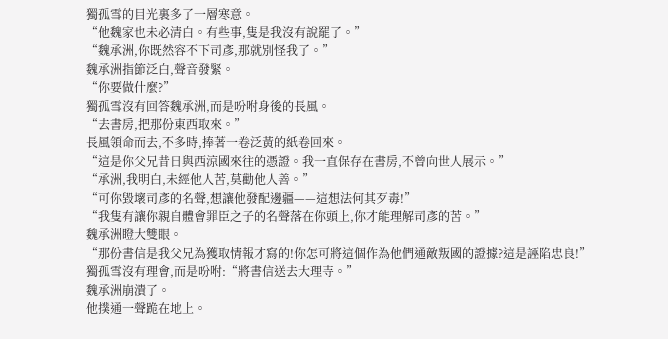獨孤雪的目光裏多了一層寒意。
“他魏家也未必清白。有些事,隻是我沒有說罷了。”
“魏承洲,你既然容不下司彥,那就別怪我了。”
魏承洲指節泛白,聲音發緊。
“你要做什麼?”
獨孤雪沒有回答魏承洲,而是吩咐身後的長風。
“去書房,把那份東西取來。”
長風領命而去,不多時,捧著一卷泛黃的紙卷回來。
“這是你父兄昔日與西涼國來往的憑證。我一直保存在書房,不曾向世人展示。”
“承洲,我明白,未經他人苦,莫勸他人善。”
“可你毀壞司彥的名聲,想讓他發配邊疆——這想法何其歹毒!”
“我隻有讓你親自體會罪臣之子的名聲落在你頭上,你才能理解司彥的苦。”
魏承洲瞪大雙眼。
“那份書信是我父兄為獲取情報才寫的!你怎可將這個作為他們通敵叛國的證據?這是誣陷忠良!”
獨孤雪沒有理會,而是吩咐:“將書信送去大理寺。”
魏承洲崩潰了。
他撲通一聲跪在地上。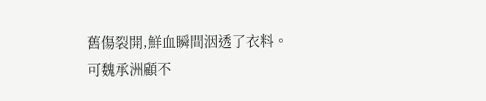舊傷裂開,鮮血瞬間洇透了衣料。
可魏承洲顧不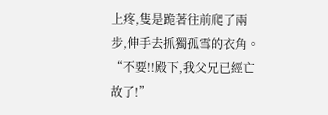上疼,隻是跪著往前爬了兩步,伸手去抓獨孤雪的衣角。
“不要!!殿下,我父兄已經亡故了!”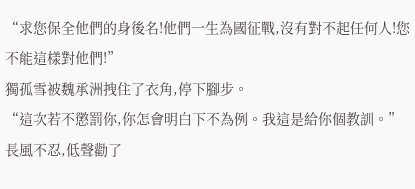“求您保全他們的身後名!他們一生為國征戰,沒有對不起任何人!您不能這樣對他們!”
獨孤雪被魏承洲拽住了衣角,停下腳步。
“這次若不懲罰你,你怎會明白下不為例。我這是給你個教訓。”
長風不忍,低聲勸了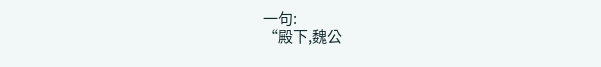一句:
“殿下,魏公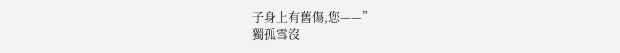子身上有舊傷,您——”
獨孤雪沒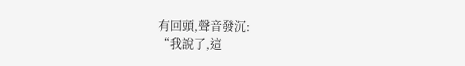有回頭,聲音發沉:
“我說了,這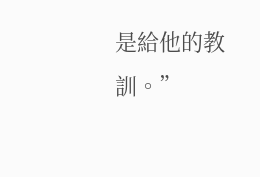是給他的教訓。”